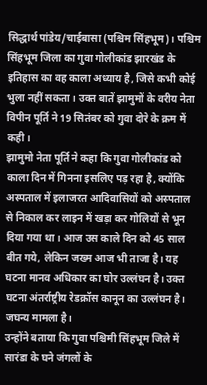सिद्धार्थ पांडेय/चाईबासा (पश्चिम सिंहभूम)। पश्चिम सिंहभूम जिला का गुवा गोलीकांड झारखंड के इतिहास का वह काला अध्याय है, जिसे कभी कोई भुला नहीं सकता। उक्त बातें झामुमों के वरीय नेता विपीन पूर्ति ने 19 सितंबर को गुवा दोरे के क्रम में कही।
झामुमो नेता पूर्ति ने कहा कि गुवा गोलीकांड को काला दिन में गिनना इसलिए पड़ रहा है, क्योंकि अस्पताल में इलाजरत आदिवासियों को अस्पताल से निकाल कर लाइन में खड़ा कर गोलियों से भून दिया गया था। आज उस काले दिन को 45 साल बीत गये, लेकिन जख्म आज भी ताजा है। यह घटना मानव अधिकार का घोर उल्लंघन है। उक्त घटना अंतर्राष्ट्रीय रेडक्रॉस कानून का उल्लंघन है। जघन्य मामला है।
उन्होंने बताया कि गुवा पश्चिमी सिंहभूम जिले में सारंडा के घने जंगलों के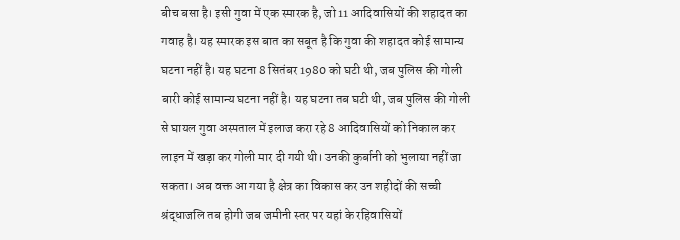बीच बसा है। इसी गुवा में एक स्मारक है, जो 11 आदिवासियों की शहादत का गवाह है। यह स्मारक इस बात का सबूत है कि गुवा की शहादत कोई सामान्य घटना नहीं है। यह घटना 8 सितंबर 1980 को घटी थी, जब पुलिस की गोली बारी कोई सामान्य घटना नहीं है। यह घटना तब घटी थी, जब पुलिस की गोली से घायल गुवा अस्पताल में इलाज करा रहे 8 आदिवासियों को निकाल कर लाइन में खड़ा कर गोली मार दी गयी थी। उनकी कुर्बानी को भुलाया नहीं जा सकता। अब वक्त आ गया है क्षेत्र का विकास कर उन शहीदों की सच्ची श्रंद्धाजलि तब होगी जब जमीनी स्तर पर यहां के रहिवासियों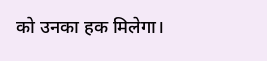को उनका हक मिलेगा।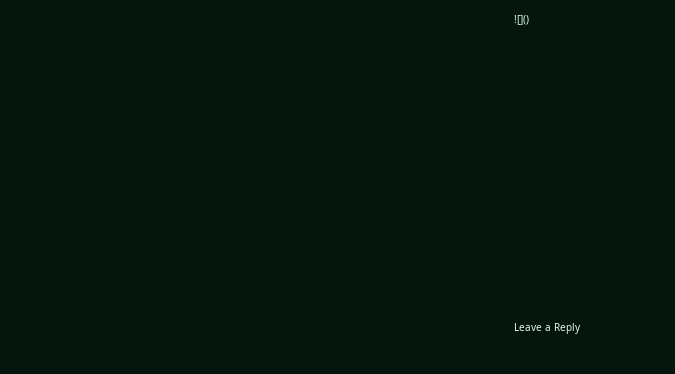![]()













Leave a Reply